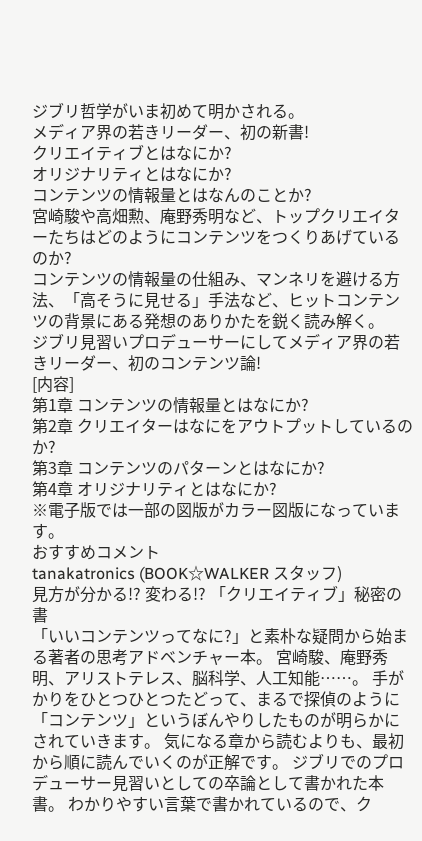ジブリ哲学がいま初めて明かされる。
メディア界の若きリーダー、初の新書!
クリエイティブとはなにか?
オリジナリティとはなにか?
コンテンツの情報量とはなんのことか?
宮崎駿や高畑勲、庵野秀明など、トップクリエイターたちはどのようにコンテンツをつくりあげているのか?
コンテンツの情報量の仕組み、マンネリを避ける方法、「高そうに見せる」手法など、ヒットコンテンツの背景にある発想のありかたを鋭く読み解く。
ジブリ見習いプロデューサーにしてメディア界の若きリーダー、初のコンテンツ論!
[内容]
第1章 コンテンツの情報量とはなにか?
第2章 クリエイターはなにをアウトプットしているのか?
第3章 コンテンツのパターンとはなにか?
第4章 オリジナリティとはなにか?
※電子版では一部の図版がカラー図版になっています。
おすすめコメント
tanakatronics (BOOK☆WALKER スタッフ)
見方が分かる!? 変わる!? 「クリエイティブ」秘密の書
「いいコンテンツってなに?」と素朴な疑問から始まる著者の思考アドベンチャー本。 宮崎駿、庵野秀明、アリストテレス、脳科学、人工知能……。 手がかりをひとつひとつたどって、まるで探偵のように「コンテンツ」というぼんやりしたものが明らかにされていきます。 気になる章から読むよりも、最初から順に読んでいくのが正解です。 ジブリでのプロデューサー見習いとしての卒論として書かれた本書。 わかりやすい言葉で書かれているので、ク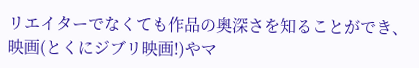リエイターでなくても作品の奥深さを知ることができ、 映画(とくにジブリ映画!)やマ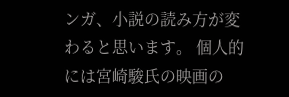ンガ、小説の読み方が変わると思います。 個人的には宮崎駿氏の映画の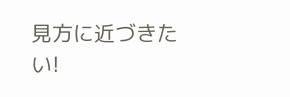見方に近づきたい!